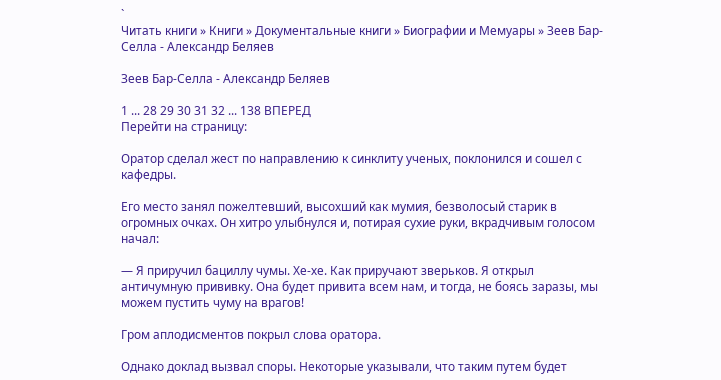`
Читать книги » Книги » Документальные книги » Биографии и Мемуары » Зеев Бар-Селла - Александр Беляев

Зеев Бар-Селла - Александр Беляев

1 ... 28 29 30 31 32 ... 138 ВПЕРЕД
Перейти на страницу:

Оратор сделал жест по направлению к синклиту ученых, поклонился и сошел с кафедры.

Его место занял пожелтевший, высохший как мумия, безволосый старик в огромных очках. Он хитро улыбнулся и, потирая сухие руки, вкрадчивым голосом начал:

— Я приручил бациллу чумы. Хе-хе. Как приручают зверьков. Я открыл античумную прививку. Она будет привита всем нам, и тогда, не боясь заразы, мы можем пустить чуму на врагов!

Гром аплодисментов покрыл слова оратора.

Однако доклад вызвал споры. Некоторые указывали, что таким путем будет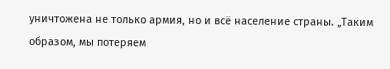уничтожена не только армия, но и всё население страны. „Таким образом, мы потеряем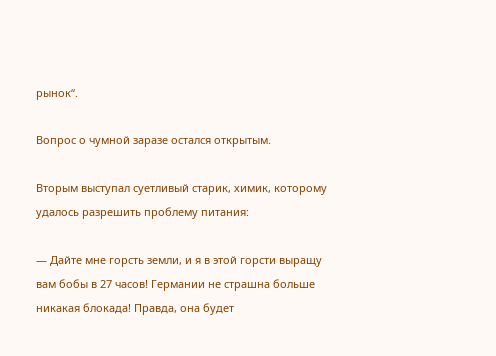рынок“.

Вопрос о чумной заразе остался открытым.

Вторым выступал суетливый старик, химик, которому удалось разрешить проблему питания:

— Дайте мне горсть земли, и я в этой горсти выращу вам бобы в 27 часов! Германии не страшна больше никакая блокада! Правда, она будет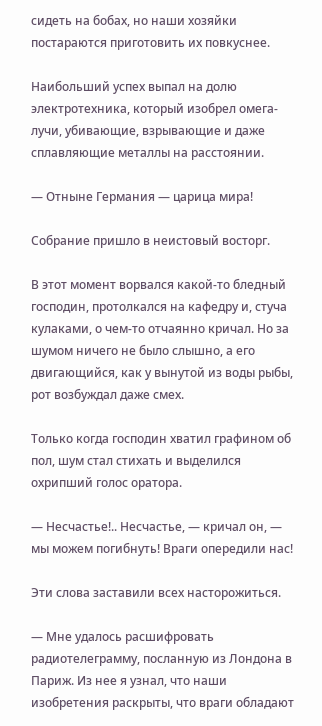сидеть на бобах, но наши хозяйки постараются приготовить их повкуснее.

Наибольший успех выпал на долю электротехника, который изобрел омега-лучи, убивающие, взрывающие и даже сплавляющие металлы на расстоянии.

— Отныне Германия — царица мира!

Собрание пришло в неистовый восторг.

В этот момент ворвался какой-то бледный господин, протолкался на кафедру и, стуча кулаками, о чем-то отчаянно кричал. Но за шумом ничего не было слышно, а его двигающийся, как у вынутой из воды рыбы, рот возбуждал даже смех.

Только когда господин хватил графином об пол, шум стал стихать и выделился охрипший голос оратора.

— Несчастье!.. Несчастье, — кричал он, — мы можем погибнуть! Враги опередили нас!

Эти слова заставили всех насторожиться.

— Мне удалось расшифровать радиотелеграмму, посланную из Лондона в Париж. Из нее я узнал, что наши изобретения раскрыты, что враги обладают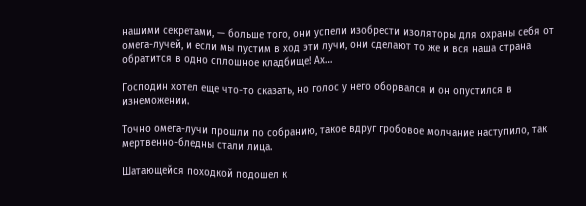нашими секретами, — больше того, они успели изобрести изоляторы для охраны себя от омега-лучей, и если мы пустим в ход эти лучи, они сделают то же и вся наша страна обратится в одно сплошное кладбище! Ах…

Господин хотел еще что-то сказать, но голос у него оборвался и он опустился в изнеможении.

Точно омега-лучи прошли по собранию, такое вдруг гробовое молчание наступило, так мертвенно-бледны стали лица.

Шатающейся походкой подошел к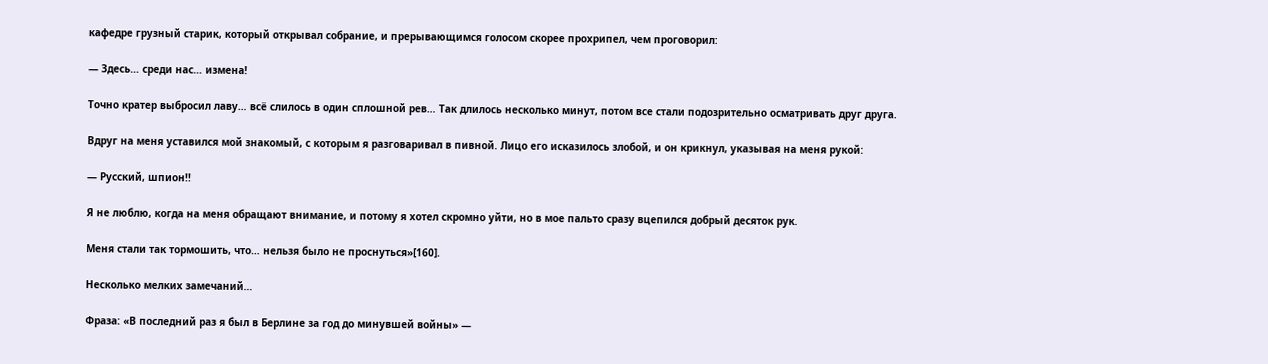кафедре грузный старик, который открывал собрание, и прерывающимся голосом скорее прохрипел, чем проговорил:

— Здесь… среди нас… измена!

Точно кратер выбросил лаву… всё слилось в один сплошной рев… Так длилось несколько минут, потом все стали подозрительно осматривать друг друга.

Вдруг на меня уставился мой знакомый, с которым я разговаривал в пивной. Лицо его исказилось злобой, и он крикнул, указывая на меня рукой:

— Русский, шпион!!

Я не люблю, когда на меня обращают внимание, и потому я хотел скромно уйти, но в мое пальто сразу вцепился добрый десяток рук.

Меня стали так тормошить, что… нельзя было не проснуться»[160].

Несколько мелких замечаний…

Фраза: «В последний раз я был в Берлине за год до минувшей войны» —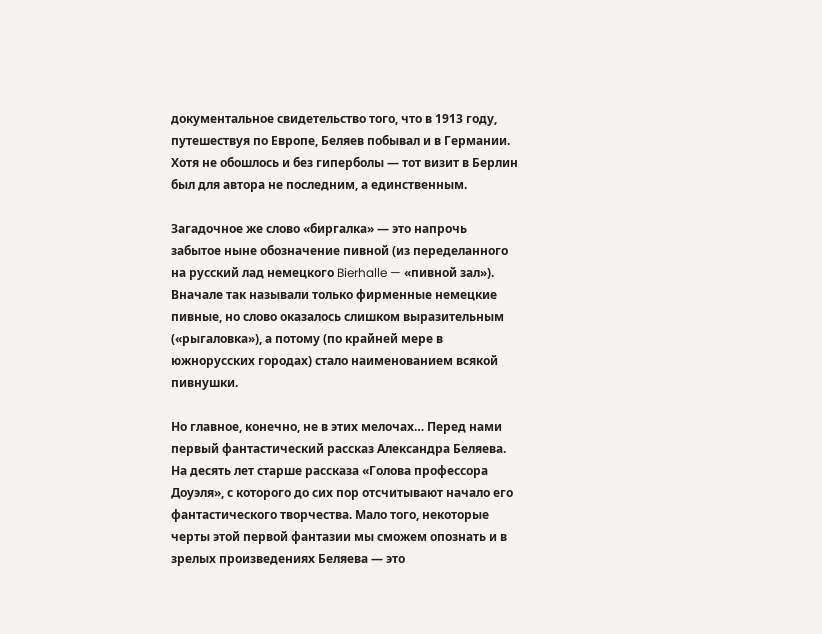документальное свидетельство того, что в 1913 году, путешествуя по Европе, Беляев побывал и в Германии. Хотя не обошлось и без гиперболы — тот визит в Берлин был для автора не последним, а единственным.

Загадочное же слово «биргалка» — это напрочь забытое ныне обозначение пивной (из переделанного на русский лад немецкого Bierhalle — «пивной зал»). Вначале так называли только фирменные немецкие пивные, но слово оказалось слишком выразительным («рыгаловка»), а потому (по крайней мере в южнорусских городах) стало наименованием всякой пивнушки.

Но главное, конечно, не в этих мелочах… Перед нами первый фантастический рассказ Александра Беляева. На десять лет старше рассказа «Голова профессора Доуэля», с которого до сих пор отсчитывают начало его фантастического творчества. Мало того, некоторые черты этой первой фантазии мы сможем опознать и в зрелых произведениях Беляева — это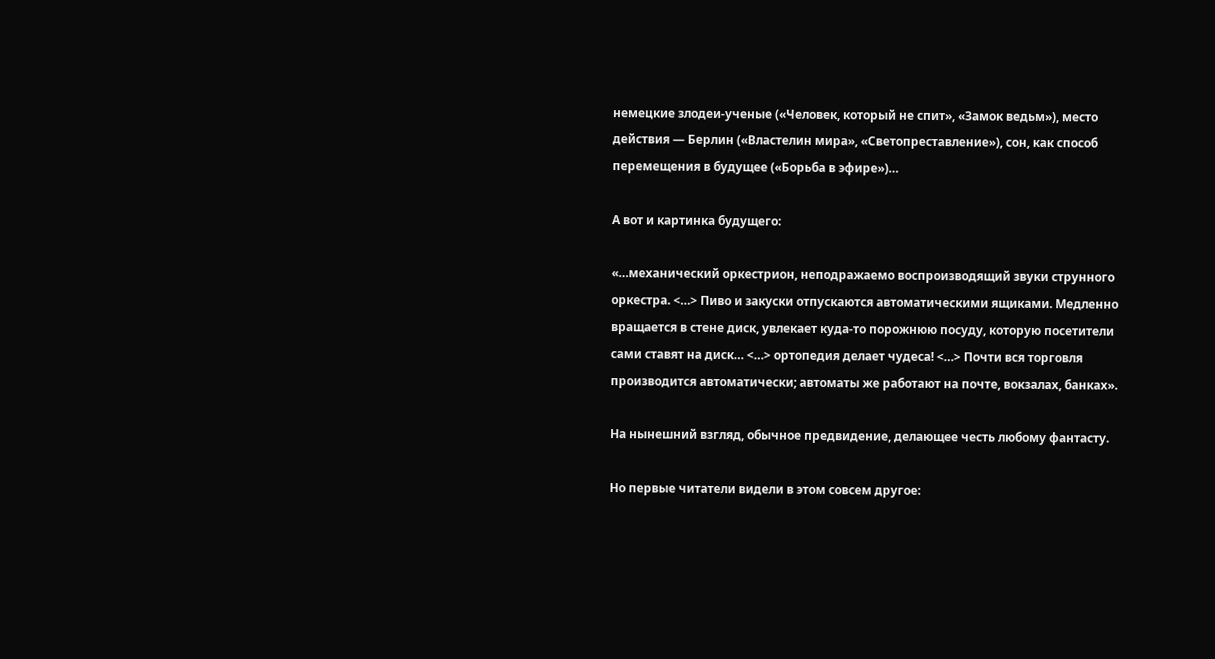немецкие злодеи-ученые («Человек, который не спит», «Замок ведьм»), место действия — Берлин («Властелин мира», «Светопреставление»), сон, как способ перемещения в будущее («Борьба в эфире»)…

А вот и картинка будущего:

«…механический оркестрион, неподражаемо воспроизводящий звуки струнного оркестра. <…> Пиво и закуски отпускаются автоматическими ящиками. Медленно вращается в стене диск, увлекает куда-то порожнюю посуду, которую посетители сами ставят на диск… <…> ортопедия делает чудеса! <…> Почти вся торговля производится автоматически; автоматы же работают на почте, вокзалах, банках».

На нынешний взгляд, обычное предвидение, делающее честь любому фантасту.

Но первые читатели видели в этом совсем другое: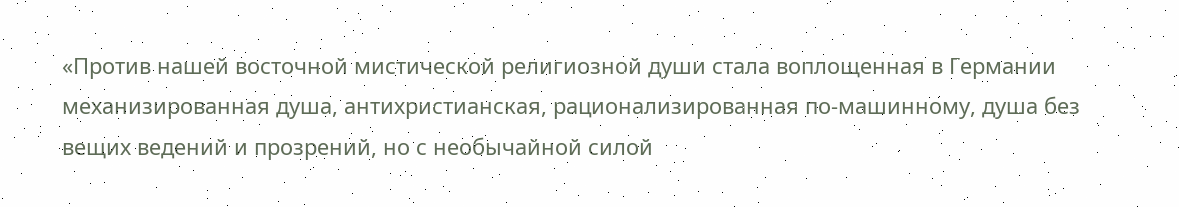«Против нашей восточной мистической религиозной души стала воплощенная в Германии механизированная душа, антихристианская, рационализированная по-машинному, душа без вещих ведений и прозрений, но с необычайной силой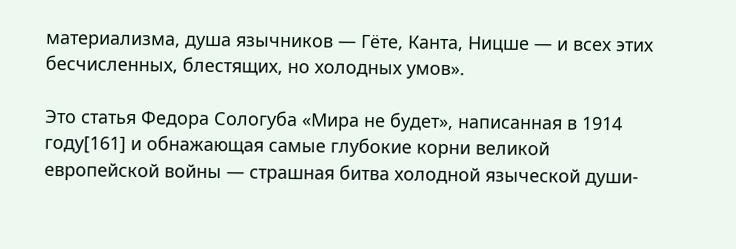материализма, душа язычников — Гёте, Канта, Ницше — и всех этих бесчисленных, блестящих, но холодных умов».

Это статья Федора Сологуба «Мира не будет», написанная в 1914 году[161] и обнажающая самые глубокие корни великой европейской войны — страшная битва холодной языческой души-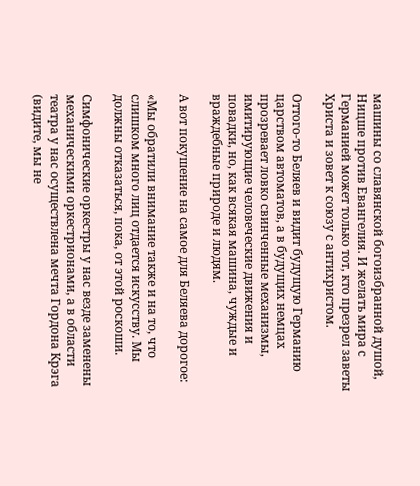машины со славянской богоизбранной душой, Ницше против Евангелия. И желать мира с Германией может только тот, кто презрел заветы Христа и зовет к союзу с антихристом.

Оттого-то Беляев и видит будущую Германию царством автоматов, а в будущих немцах прозревает ловко свинченные механизмы, имитирующие человеческие движения и повадки, но, как всякая машина, чуждые и враждебные природе и людям.

А вот покушение на самое для Беляева дорогое:

«Мы обратили внимание также и на то, что слишком много лиц отдается искусству. Мы должны отказаться, пока, от этой роскоши.

Симфонические оркестры у нас везде заменены механическими оркестрионами, а в области театра у нас осуществлена мечта Гордона Крэга (видите, мы не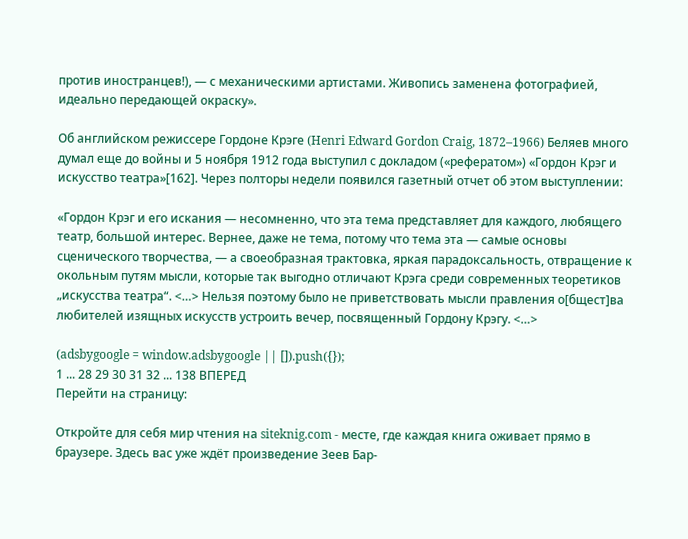против иностранцев!), — с механическими артистами. Живопись заменена фотографией, идеально передающей окраску».

Об английском режиссере Гордоне Крэге (Henri Edward Gordon Craig, 1872–1966) Беляев много думал еще до войны и 5 ноября 1912 года выступил с докладом («рефератом») «Гордон Крэг и искусство театра»[162]. Через полторы недели появился газетный отчет об этом выступлении:

«Гордон Крэг и его искания — несомненно, что эта тема представляет для каждого, любящего театр, большой интерес. Вернее, даже не тема, потому что тема эта — самые основы сценического творчества, — а своеобразная трактовка, яркая парадоксальность, отвращение к окольным путям мысли, которые так выгодно отличают Крэга среди современных теоретиков „искусства театра“. <…> Нельзя поэтому было не приветствовать мысли правления о[бщест]ва любителей изящных искусств устроить вечер, посвященный Гордону Крэгу. <…>

(adsbygoogle = window.adsbygoogle || []).push({});
1 ... 28 29 30 31 32 ... 138 ВПЕРЕД
Перейти на страницу:

Откройте для себя мир чтения на siteknig.com - месте, где каждая книга оживает прямо в браузере. Здесь вас уже ждёт произведение Зеев Бар-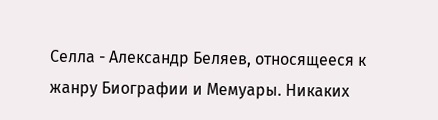Селла - Александр Беляев, относящееся к жанру Биографии и Мемуары. Никаких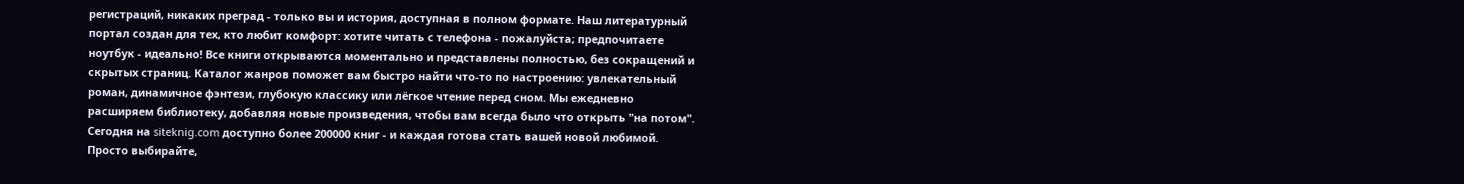регистраций, никаких преград - только вы и история, доступная в полном формате. Наш литературный портал создан для тех, кто любит комфорт: хотите читать с телефона - пожалуйста; предпочитаете ноутбук - идеально! Все книги открываются моментально и представлены полностью, без сокращений и скрытых страниц. Каталог жанров поможет вам быстро найти что-то по настроению: увлекательный роман, динамичное фэнтези, глубокую классику или лёгкое чтение перед сном. Мы ежедневно расширяем библиотеку, добавляя новые произведения, чтобы вам всегда было что открыть "на потом". Сегодня на siteknig.com доступно более 200000 книг - и каждая готова стать вашей новой любимой. Просто выбирайте,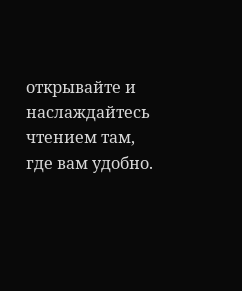открывайте и наслаждайтесь чтением там, где вам удобно.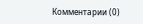Комментарии (0)